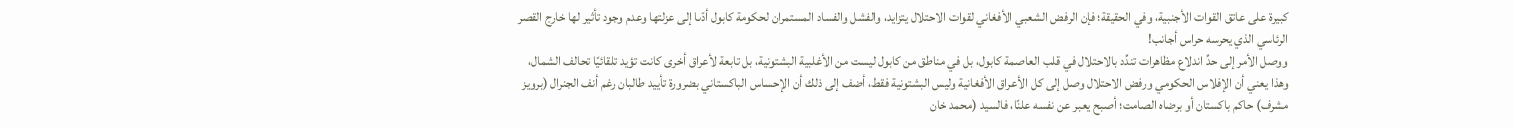كبيرة على عاتق القوات الأجنبية، وفي الحقيقة؛ فإن الرفض الشعبي الأفغاني لقوات الاحتلال يتزايد، والفشل والفساد المستمران لحكومة كابول أدّىا إلى عزلتها وعدم وجود تأثير لها خارج القصر الرئاسي الذي يحرسه حراس أجانب!
ووصل الأمر إلى حدِّ اندلاع مظاهرات تندِّد بالاحتلال في قلب العاصمة كابول، بل في مناطق من كابول ليست من الأغلبية البشتونية، بل تابعة لأعراق أخرى كانت تؤيد تلقائيًا تحالف الشمال، وهذا يعني أن الإفلاس الحكومي ورفض الاحتلال وصل إلى كل الأعراق الأفغانية وليس البشتونية فقط، أضف إلى ذلك أن الإحساس الباكستاني بضرورة تأييد طالبان رغم أنف الجنرال (برويز مشرف) حاكم باكستان أو برضاه الصامت؛ أصبح يعبر عن نفسه علنًا، فالسيد (محمد خان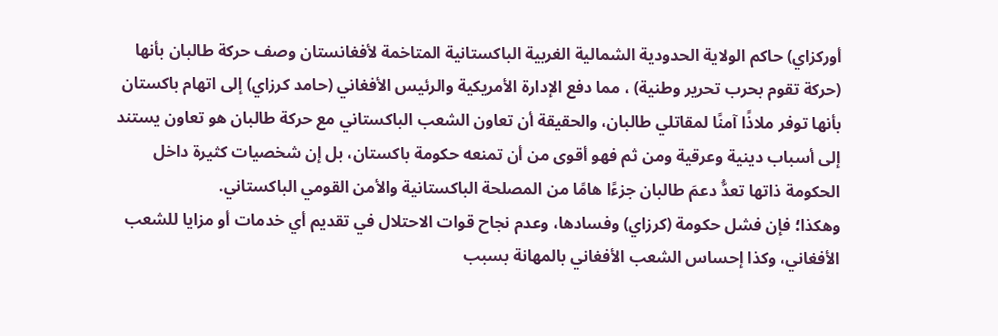أوركزاي) حاكم الولاية الحدودية الشمالية الغربية الباكستانية المتاخمة لأفغانستان وصف حركة طالبان بأنها (حركة تقوم بحرب تحرير وطنية) ، مما دفع الإدارة الأمريكية والرئيس الأفغاني (حامد كرزاي) إلى اتهام باكستان بأنها توفر ملاذًا آمنًا لمقاتلي طالبان، والحقيقة أن تعاون الشعب الباكستاني مع حركة طالبان هو تعاون يستند إلى أسباب دينية وعرقية ومن ثم فهو أقوى من أن تمنعه حكومة باكستان، بل إن شخصيات كثيرة داخل الحكومة ذاتها تعدُّ دعمَ طالبان جزءًا هامًا من المصلحة الباكستانية والأمن القومي الباكستاني.
وهكذا؛ فإن فشل حكومة (كرزاي) وفسادها، وعدم نجاح قوات الاحتلال في تقديم أي خدمات أو مزايا للشعب الأفغاني، وكذا إحساس الشعب الأفغاني بالمهانة بسبب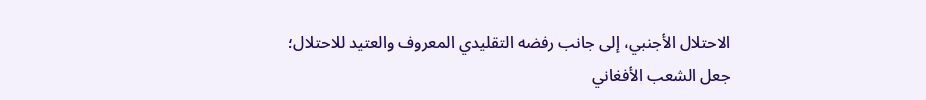الاحتلال الأجنبي، إلى جانب رفضه التقليدي المعروف والعتيد للاحتلال؛ جعل الشعب الأفغاني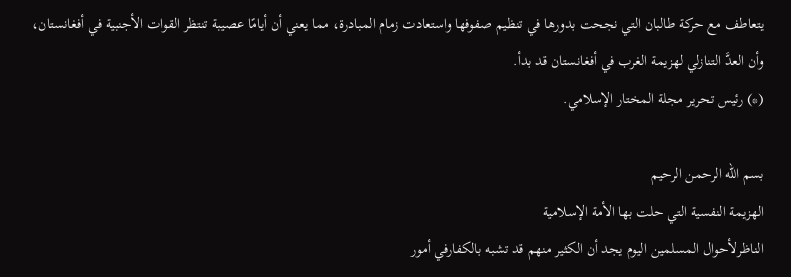يتعاطف مع حركة طالبان التي نجحت بدورها في تنظيم صفوفها واستعادت زمام المبادرة، مما يعني أن أيامًا عصيبة تنتظر القوات الأجنبية في أفغانستان، وأن العدَّ التنازلي لهزيمة الغرب في أفغانستان قد بدأ.
(*) رئيس تحرير مجلة المختار الإسلامي.

بسم الله الرحمن الرحيم
الهزيمة النفسية التي حلت بها الأمة الإسلامية
الناظرلأحوال المسلمين اليوم يجد أن الكثير منهم قد تشبه بالكفارفي أمور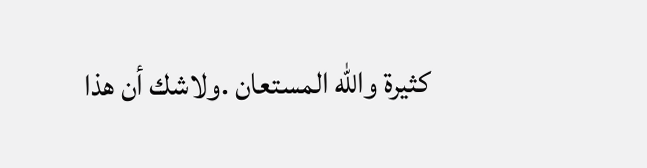كثيرة والله المستعان .ولاشك أن هذا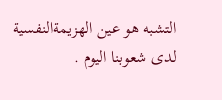التشبه هو عين الهزيمةالنفسية لدى شعوبنا اليوم .